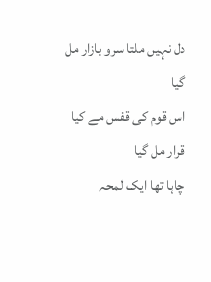دل نہیں ملتا سرو بازار مل گیا
اس قوم کی قفس مے کیا قرار مل گیا
چاہا تھا ایک لمحہ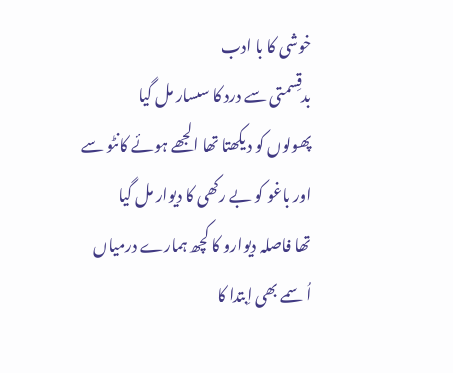خوشی کا با ادب
بدقِسمتی سے درد کا سںسار مل گیا
پھولوں کو دیکھتا تھا الجھے ہوئے کانٹو سے
اور باغو کو بے رکھی کا دیوار مل گیا
تھا فاصلہ دیوارو کا کچھ ہمارے درمیاں
اُسمے بھی اِبتدا کا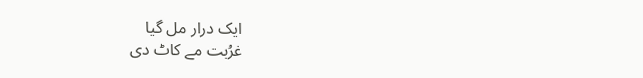ایک درار مل گیا
غرُبت مے کاٹ دی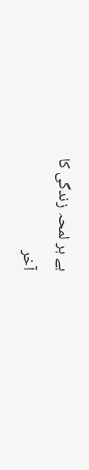ہے ہر لمحہ زندگی کا
آخر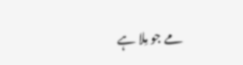مے جو مِلا ہے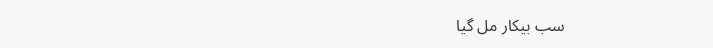سب بیکار مل گیا